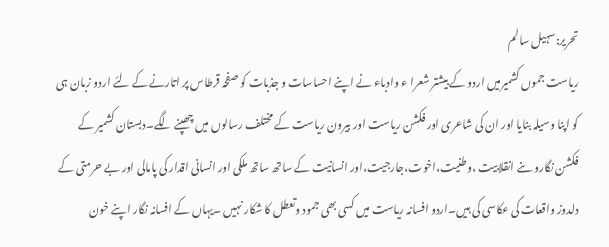تحریر:سہیل سالم
ریاست جموں کشمیرمیں اردو کے بیشتر شعرا ء وادباء نے اپنے احساسات و جذبات کو صفحہ قرطاس پر اتارنے کے لئے اردو زبان ہی کو اپنا وسیلہ بنایا اور ان کی شاعری اور فکشن ریاست اور بیرون ریاست کے مختلف رسالوں میں چھپنے لگے۔دبستان کشمیر کے فکشن نگارو ںنے انقلابیت ،وطنیت،اخوت،جارجیت،اور انسانیت کے ساتھ ساتھ ملکی اور انسانی اقدار کی پامالی اور بے حرمتی کے دلدوز واقعات کی عکاسی کی ہیں۔اردو افسانہ ریاست میں کسی بھی جمود وتعطل کا شکار نہیں ۔یہاں کے افسانہ نگار اپنے خون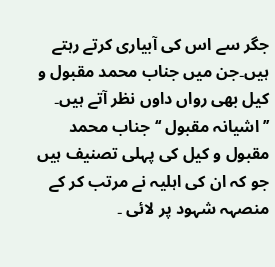جگر سے اس کی آبیاری کرتے رہتے ہیں۔جن میں جناب محمد مقبول و کیل بھی رواں داوں نظر آتے ہیں۔
’’اشیانہ مقبول ‘‘جناب محمد مقبول و کیل کی پہلی تصنیف ہیں جو کہ ان کی اہلیہ نے مرتب کر کے منصہہ شہود پر لائی ۔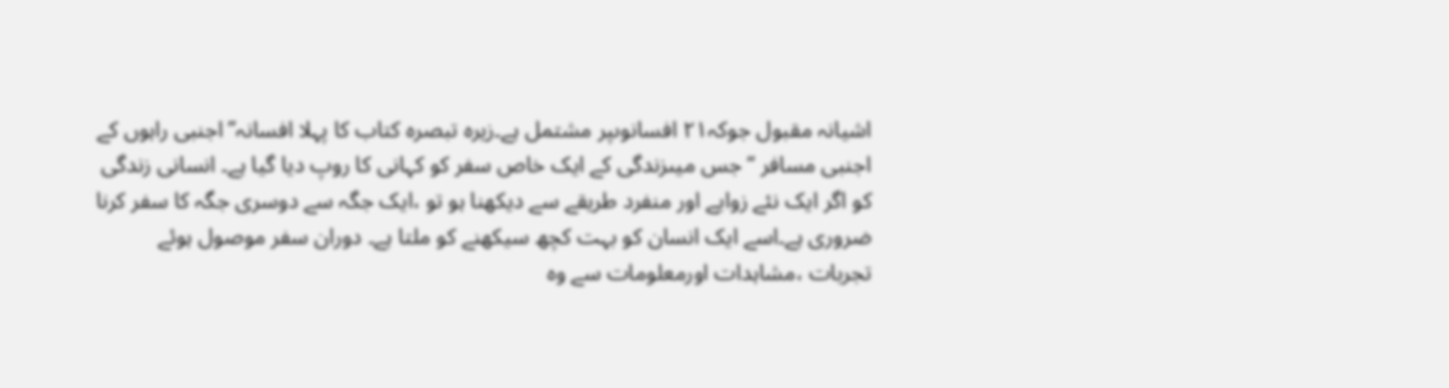اشیانہ مقبول جوکہ۲۱ افسانوںپر مشتمل ہے۔زیرہ تبصرہ کتاب کا پہلا افسانہ’’اجنبی راہوں کے اجنبی مسافر ‘‘جس میںزندگی کے ایک خاص سفر کو کہانی کا روپ دیا گیا ہے۔ انسانی زندگی کو اگر ایک نئے زوایے اور منفرد طریقے سے دیکھنا ہو تو ،ایک جگہ سے دوسری جگہ کا سفر کرنا ضروری ہے۔اسے ایک انسان کو بہت کچھ سیکھنے کو ملتا ہے۔ دوران سفر موصول ہوئے تجربات ،مشاہدات اورمعلومات سے وہ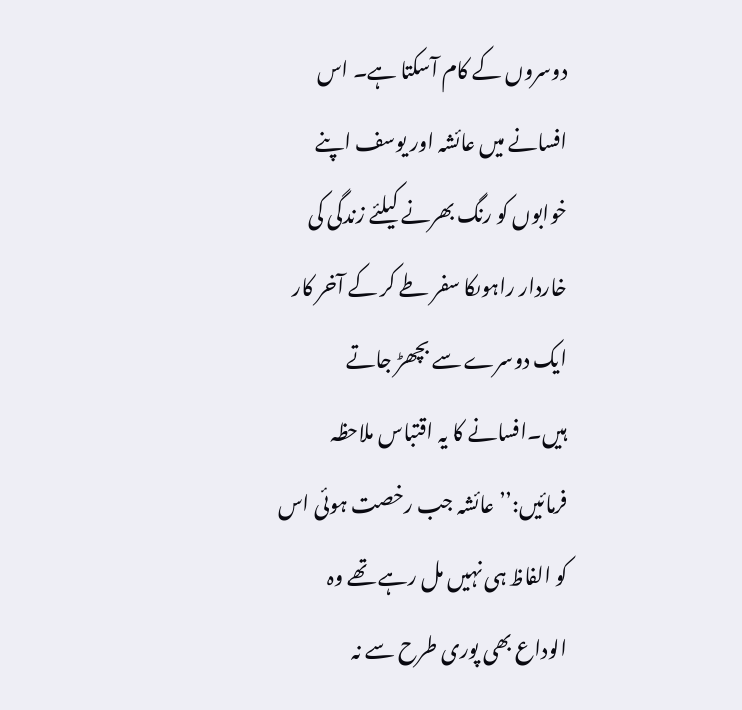دوسروں کے کام آسکتا ہے۔ اس افسانے میں عائشہ اور یوسف اپنے خوابوں کو رنگ بھرنے کیلئے زندگی کی خاردار راہوںکا سفر طے کر کے آخر کار ایک دوسرے سے بچھڑ جاتے ہیں۔افسانے کا یہ اقتباس ملاحظہ فرمائیں:’’عائشہ جب رخصت ہوئی اس کو الفاظ ہی نہیں مل رہے تھے وہ الوداع بھی پوری طرح سے نہ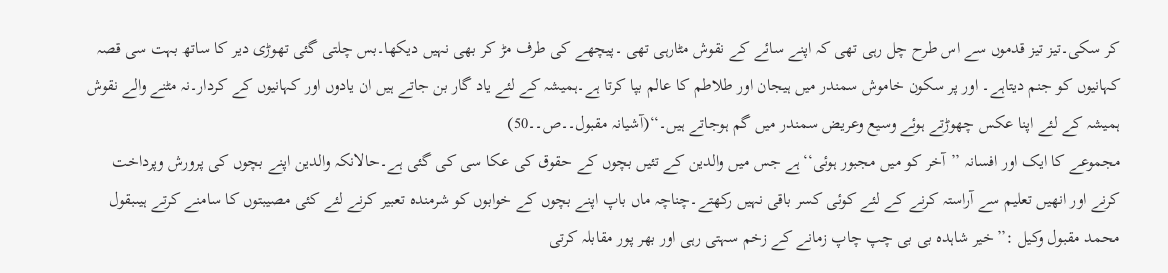کر سکی۔تیز تیز قدموں سے اس طرح چل رہی تھی کہ اپنے سائے کے نقوش مٹارہی تھی ۔پیچھے کی طرف مڑ کر بھی نہیں دیکھا۔بس چلتی گئی تھوڑی دیر کا ساتھ بہت سی قصہ کہانیوں کو جنم دیتاہے۔ اور پر سکون خاموش سمندر میں ہیجان اور طلاطم کا عالم بپا کرتا ہے۔ہمیشہ کے لئے یاد گار بن جاتے ہیں ان یادوں اور کہانیوں کے کردار۔نہ مٹنے والے نقوش ہمیشہ کے لئے اپنا عکس چھوڑتے ہوئے وسیع وعریض سمندر میں گم ہوجاتے ہیں۔‘‘(آشیانہ مقبول۔۔ص۔۔50)
مجموعے کا ایک اور افسانہ ’’آخر کو میں مجبور ہوئی‘‘ہے جس میں والدین کے تئیں بچوں کے حقوق کی عکا سی کی گئی ہے۔حالانکہ والدین اپنے بچوں کی پرورش وپرداخت کرنے اور انھیں تعلیم سے آراستہ کرنے کے لئے کوئی کسر باقی نہیں رکھتے۔چناچہ ماں باپ اپنے بچوں کے خوابوں کو شرمندہ تعبیر کرنے لئے کئی مصیبتوں کا سامنے کرتے ہیںبقول محمد مقبول وکیل :’’خیر شاہدہ بی بی چپ چاپ زمانے کے زخم سہتی رہی اور بھر پور مقابلہ کرتی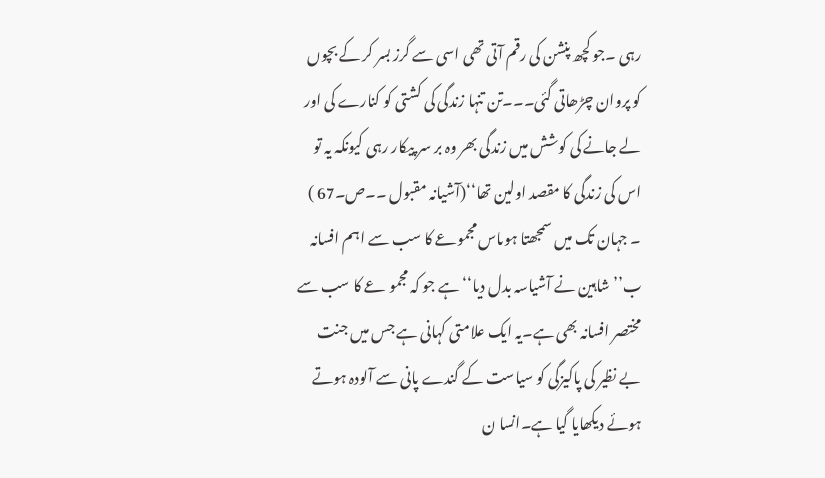رہی ۔جو کچھ پنشن کی رقم آتی تھی اسی سے گرز بسر کر کے بچوں کو پروان چڑھاتی گئی۔۔۔تن تنہا زندگی کی کشتی کو کنارے کی اور لے جانے کی کوشش میں زندگی بھر وہ بر سر پیکار رہی کیونکہ یہ تو اس کی زندگی کا مقصد اولین تھا‘‘(آشیانہ مقبول ۔۔ص۔67 ) ۔ جہان تک میں سمجھتا ہوںاس مجموعے کا سب سے اہم افسانہ ب’’شاہین نے آشیاسہ بدل دیا‘‘ ہے جو کہ مجمو عے کا سب سے مختصر افسانہ بھی ہے۔یہ ایک علامتی کہانی ہے جس میں جنت بے نظیر کی پاکیزگی کو سیاست کے گندے پانی سے آلودہ ہوتے ہوئے دیکھایا گیا ہے۔انسا ن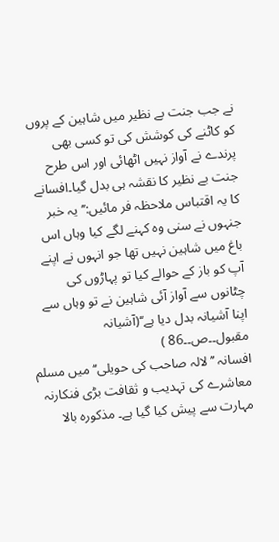نے جب جنت بے نظیر میں شاہین کے پروں کو کاٹنے کی کوشش کی تو کسی بھی پرندے نے آواز نہیں اٹھائی اور اس طرح جنت بے نظیر کا نقشہ ہی بدل گیا۔افسانے کا یہ اقتباس ملاحظہ فر مائیں:’’یہ خبر جنہوں نے سنی وہ کہنے لگے کیا وہاں اس باغ میں شاہین نہیں تھا جو انہوں نے اپنے آپ کو باز کے حوالے کیا تو پہاڑوں کی چٹانوں سے آواز آئی شاہین نے تو وہاں سے اپنا آشیانہ بدل دیا ہے‘‘(آشیانہ مقبول۔۔ص۔۔86 )
افسانہ ’’لالہ صاحب کی حویلی‘‘ میں مسلم معاشرے کی تہدیب و ثقافت بڑی فنکارنہ مہارت سے پیش کیا گیا ہے۔ مذکورہ بالا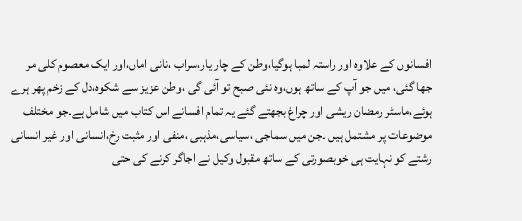افسانوں کے علاوہ اور راستہ لمبا ہوگیا،وطن کے چار یار،سراب ،نانی اماں،اور ایک معصوم کلی مر جھا گئی، میں جو آپ کے ساتھ ہوں،وہ نئی صبح تو آئی گی ،وطن عزیز سے شکوہ،دل کے زخم پھر ہرے ہوئے،ماسٹر رمضان ریشی اور چراغ بجھتے گئے یہ تمام افسانے اس کتاب میں شامل ہے۔جو مختلف موضوعات پر مشتمل ہیں ۔جن میں سماجی ،سیاسی،مذہبی ،منفی اور مثبت رخ،انسانی اور غیر انسانی رشتے کو نہایت ہی خوبصورتی کے ساتھ مقبول وکیل نے اجاگر کرنے کی حتی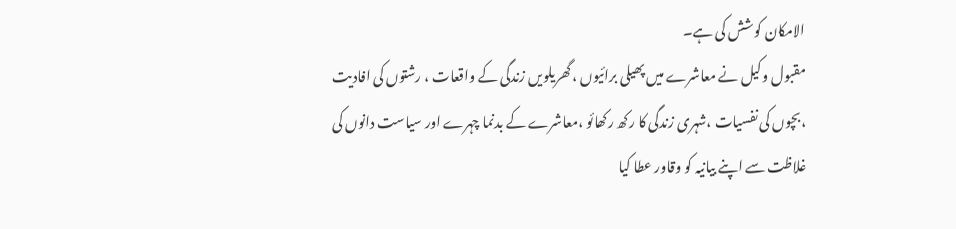الامکان کوشش کی ہے۔
مقبول وکیل نے معاشرے میں پھیلی برائیوں ،گھریلویں زندگی کے واقعات ، رشتوں کی افادیت ،بچوں کی نفسیات ،شہری زندگی کا رکھ رکھائو ،معاشرے کے بدنما چہرے اور سیاست دانوں کی غلاظت سے اپنے بیانیہ کو وقاور عطا کیا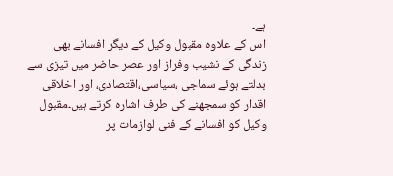ہے۔
اس کے علاوہ مقبول وکیل کے دیگر افسانے بھی زندگی کے نشیب وفراز اور عصر حاضر میں تیزی سے بدلتے ہوئے سماجی ،سیاسی،اقتصادی، اور اخلاقی اقدار کو سمجھنے کی طرف اشارہ کرتے ہیں۔مقبول وکیل کو افسانے کے فنی لوازمات پر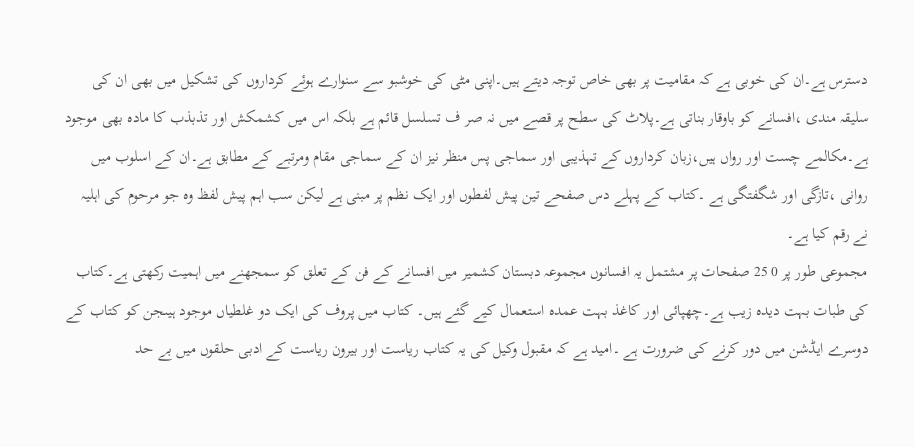دسترس ہے۔ان کی خوبی ہے کہ مقامیت پر بھی خاص توجہ دیتے ہیں۔اپنی مٹی کی خوشبو سے سنوارے ہوئے کرداروں کی تشکیل میں بھی ان کی سلیقہ مندی ،افسانے کو باوقار بناتی ہے۔پلاٹ کی سطح پر قصے میں نہ صر ف تسلسل قائم ہے بلکہ اس میں کشمکش اور تذبذب کا مادہ بھی موجود ہے۔مکالمے چست اور رواں ہیں،زبان کرداروں کے تہذیبی اور سماجی پس منظر نیز ان کے سماجی مقام ومرتبے کے مطابق ہے۔ان کے اسلوب میں روانی ،تازگی اور شگفتگی ہے ۔کتاب کے پہلے دس صفحے تین پیش لفطوں اور ایک نظم پر مبنی ہے لیکن سب اہم پیش لفظ وہ جو مرحوم کی اہلیہ نے رقم کیا ہے۔
مجموعی طور پر 0 25 صفحات پر مشتمل یہ افسانوں مجموعہ دبستان کشمیر میں افسانے کے فن کے تعلق کو سمجھنے میں اہمیت رکھتی ہے۔کتاب کی طبات بہت دیدہ زیب ہے۔چھپائی اور کاغذ بہت عمدہ استعمال کیے گئے ہیں۔ کتاب میں پروف کی ایک دو غلطیاں موجود ہیںجن کو کتاب کے دوسرے ایڈشن میں دور کرنے کی ضرورت ہے ۔امید ہے کہ مقبول وکیل کی یہ کتاب ریاست اور بیرون ریاست کے ادبی حلقوں میں بے حد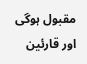مقبول ہوگی اور قارئین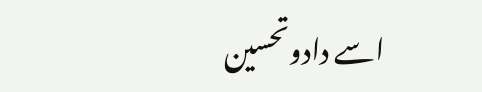اسے دادوتحسین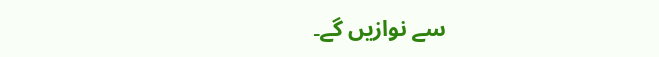سے نوازیں گے۔